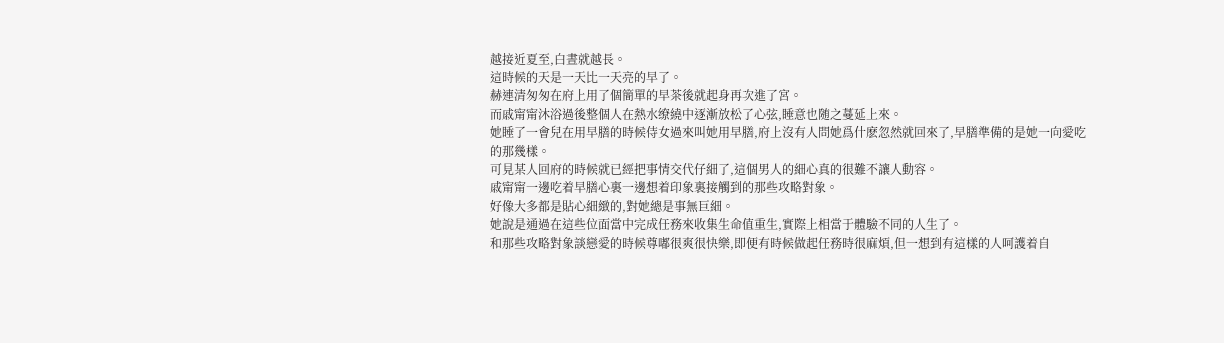越接近夏至,白晝就越長。
這時候的天是一天比一天亮的早了。
赫連清匆匆在府上用了個簡單的早茶後就起身再次進了宮。
而戚甯甯沐浴過後整個人在熱水缭繞中逐漸放松了心弦,睡意也随之蔓延上來。
她睡了一會兒在用早膳的時候侍女過來叫她用早膳,府上沒有人問她爲什麽忽然就回來了,早膳準備的是她一向愛吃的那幾樣。
可見某人回府的時候就已經把事情交代仔細了,這個男人的細心真的很難不讓人動容。
戚甯甯一邊吃着早膳心裏一邊想着印象裏接觸到的那些攻略對象。
好像大多都是貼心細緻的,對她總是事無巨細。
她說是通過在這些位面當中完成任務來收集生命值重生,實際上相當于體驗不同的人生了。
和那些攻略對象談戀愛的時候尊嘟很爽很快樂,即便有時候做起任務時很麻煩,但一想到有這樣的人呵護着自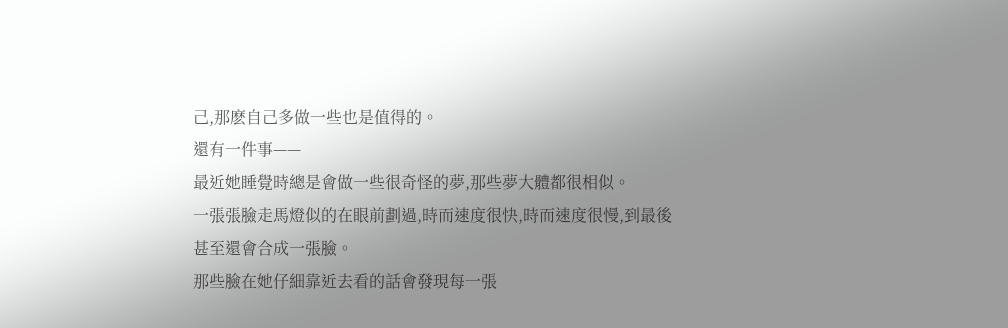己,那麽自己多做一些也是值得的。
還有一件事——
最近她睡覺時總是會做一些很奇怪的夢,那些夢大體都很相似。
一張張臉走馬燈似的在眼前劃過,時而速度很快,時而速度很慢,到最後甚至還會合成一張臉。
那些臉在她仔細靠近去看的話會發現每一張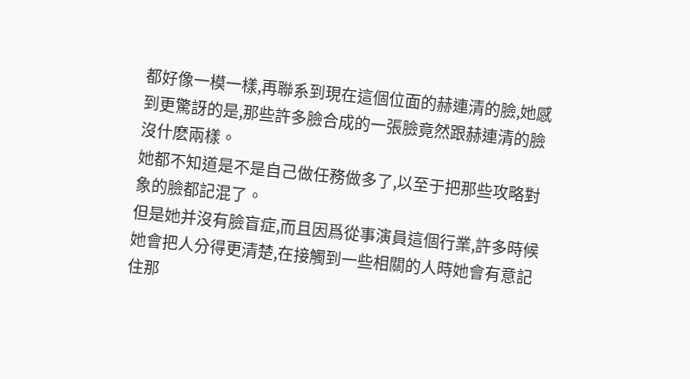都好像一模一樣,再聯系到現在這個位面的赫連清的臉,她感到更驚訝的是,那些許多臉合成的一張臉竟然跟赫連清的臉沒什麽兩樣。
她都不知道是不是自己做任務做多了,以至于把那些攻略對象的臉都記混了。
但是她并沒有臉盲症,而且因爲從事演員這個行業,許多時候她會把人分得更清楚,在接觸到一些相關的人時她會有意記住那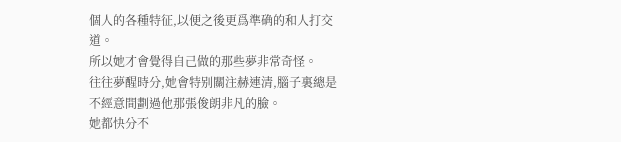個人的各種特征,以便之後更爲準确的和人打交道。
所以她才會覺得自己做的那些夢非常奇怪。
往往夢醒時分,她會特别關注赫連清,腦子裏總是不經意間劃過他那張俊朗非凡的臉。
她都快分不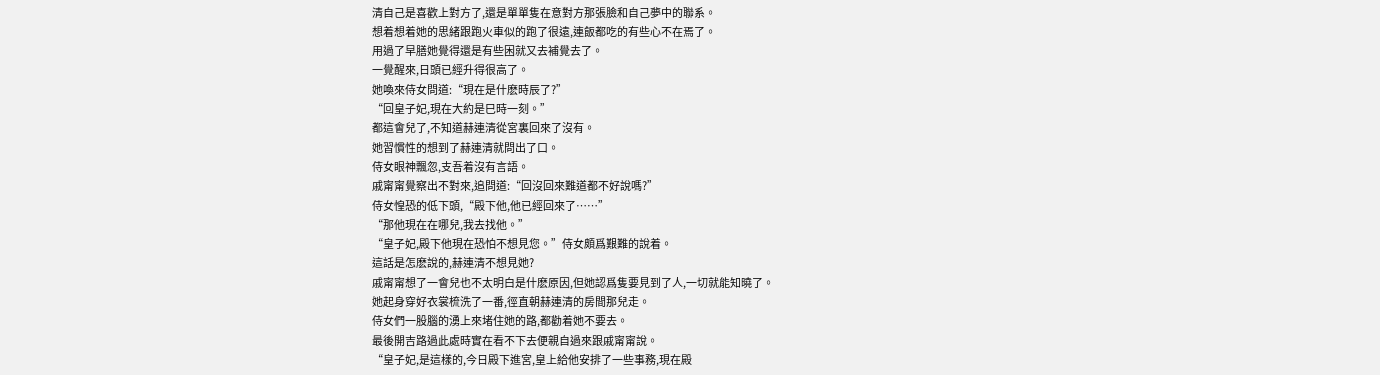清自己是喜歡上對方了,還是單單隻在意對方那張臉和自己夢中的聯系。
想着想着她的思緒跟跑火車似的跑了很遠,連飯都吃的有些心不在焉了。
用過了早膳她覺得還是有些困就又去補覺去了。
一覺醒來,日頭已經升得很高了。
她喚來侍女問道:“現在是什麽時辰了?”
“回皇子妃,現在大約是巳時一刻。”
都這會兒了,不知道赫連清從宮裏回來了沒有。
她習慣性的想到了赫連清就問出了口。
侍女眼神飄忽,支吾着沒有言語。
戚甯甯覺察出不對來,追問道:“回沒回來難道都不好說嗎?”
侍女惶恐的低下頭,“殿下他,他已經回來了……”
“那他現在在哪兒,我去找他。”
“皇子妃,殿下他現在恐怕不想見您。”侍女頗爲艱難的說着。
這話是怎麽說的,赫連清不想見她?
戚甯甯想了一會兒也不太明白是什麽原因,但她認爲隻要見到了人,一切就能知曉了。
她起身穿好衣裳梳洗了一番,徑直朝赫連清的房間那兒走。
侍女們一股腦的湧上來堵住她的路,都勸着她不要去。
最後開吉路過此處時實在看不下去便親自過來跟戚甯甯說。
“皇子妃,是這樣的,今日殿下進宮,皇上給他安排了一些事務,現在殿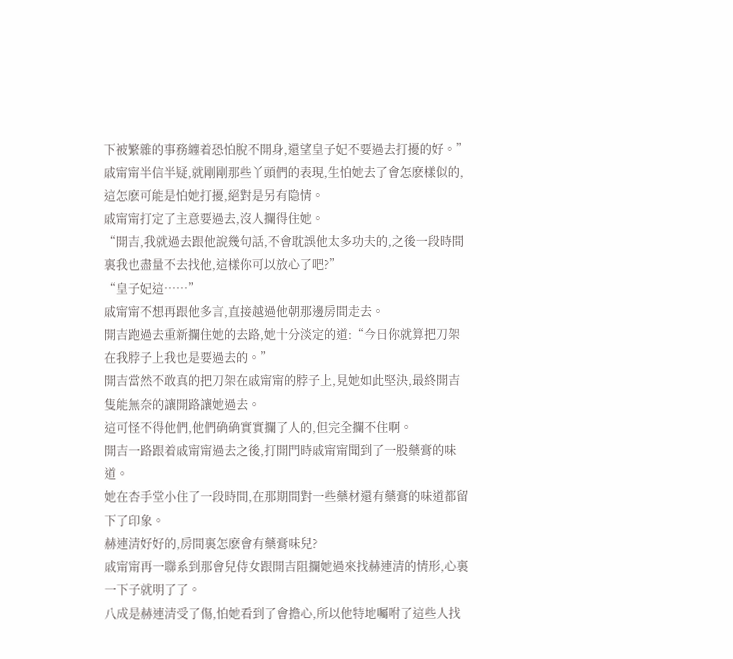下被繁雜的事務纏着恐怕脫不開身,還望皇子妃不要過去打擾的好。”
戚甯甯半信半疑,就剛剛那些丫頭們的表現,生怕她去了會怎麽樣似的,這怎麽可能是怕她打擾,絕對是另有隐情。
戚甯甯打定了主意要過去,沒人攔得住她。
“開吉,我就過去跟他說幾句話,不會耽誤他太多功夫的,之後一段時間裏我也盡量不去找他,這樣你可以放心了吧?”
“皇子妃這……”
戚甯甯不想再跟他多言,直接越過他朝那邊房間走去。
開吉跑過去重新攔住她的去路,她十分淡定的道:“今日你就算把刀架在我脖子上我也是要過去的。”
開吉當然不敢真的把刀架在戚甯甯的脖子上,見她如此堅決,最終開吉隻能無奈的讓開路讓她過去。
這可怪不得他們,他們确确實實攔了人的,但完全攔不住啊。
開吉一路跟着戚甯甯過去之後,打開門時戚甯甯聞到了一股藥膏的味道。
她在杏手堂小住了一段時間,在那期間對一些藥材還有藥膏的味道都留下了印象。
赫連清好好的,房間裏怎麽會有藥膏味兒?
戚甯甯再一聯系到那會兒侍女跟開吉阻攔她過來找赫連清的情形,心裏一下子就明了了。
八成是赫連清受了傷,怕她看到了會擔心,所以他特地囑咐了這些人找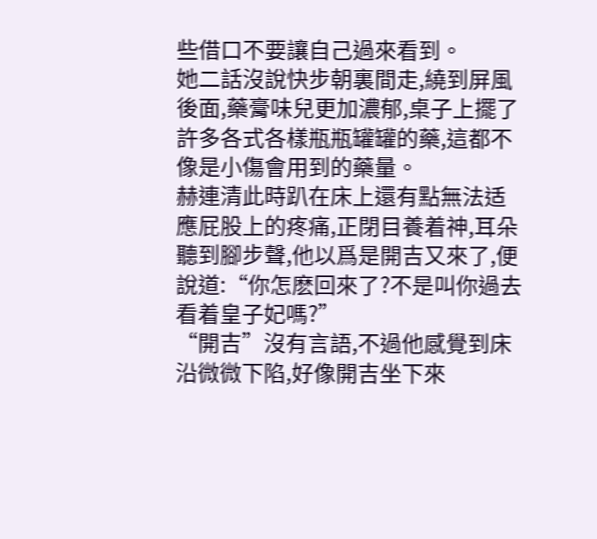些借口不要讓自己過來看到。
她二話沒說快步朝裏間走,繞到屏風後面,藥膏味兒更加濃郁,桌子上擺了許多各式各樣瓶瓶罐罐的藥,這都不像是小傷會用到的藥量。
赫連清此時趴在床上還有點無法适應屁股上的疼痛,正閉目養着神,耳朵聽到腳步聲,他以爲是開吉又來了,便說道:“你怎麽回來了?不是叫你過去看着皇子妃嗎?”
“開吉”沒有言語,不過他感覺到床沿微微下陷,好像開吉坐下來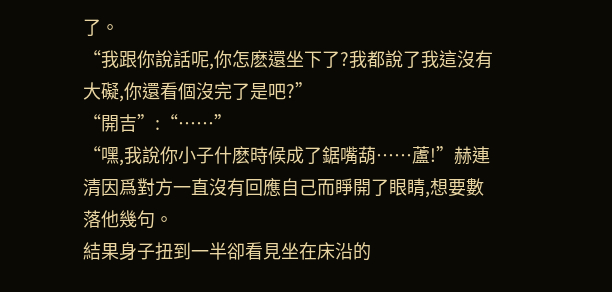了。
“我跟你說話呢,你怎麽還坐下了?我都說了我這沒有大礙,你還看個沒完了是吧?”
“開吉”:“……”
“嘿,我說你小子什麽時候成了鋸嘴葫……蘆!”赫連清因爲對方一直沒有回應自己而睜開了眼睛,想要數落他幾句。
結果身子扭到一半卻看見坐在床沿的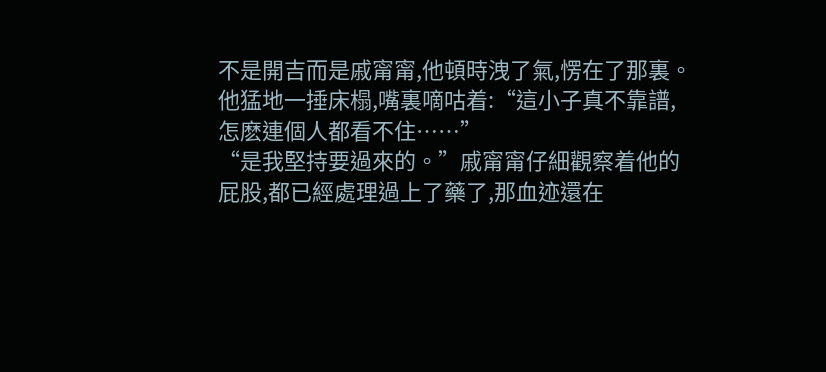不是開吉而是戚甯甯,他頓時洩了氣,愣在了那裏。
他猛地一捶床榻,嘴裏嘀咕着:“這小子真不靠譜,怎麽連個人都看不住……”
“是我堅持要過來的。”戚甯甯仔細觀察着他的屁股,都已經處理過上了藥了,那血迹還在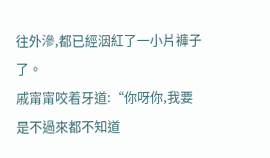往外滲,都已經洇紅了一小片褲子了。
戚甯甯咬着牙道:“你呀你,我要是不過來都不知道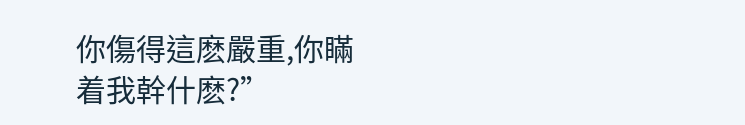你傷得這麽嚴重,你瞞着我幹什麽?”